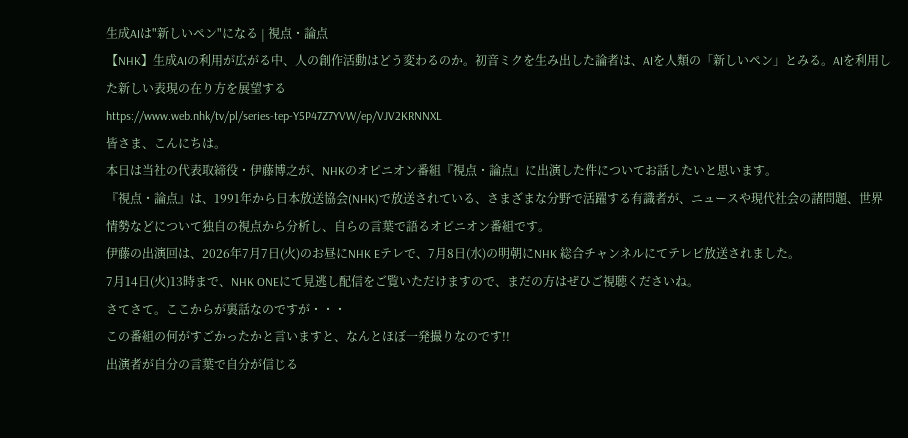生成AIは"新しいペン"になる | 視点・論点
【NHK】生成AIの利用が広がる中、人の創作活動はどう変わるのか。初音ミクを生み出した論者は、AIを人類の「新しいペン」とみる。AIを利用した新しい表現の在り方を展望する
https://www.web.nhk/tv/pl/series-tep-Y5P47Z7YVW/ep/VJV2KRNNXL
皆さま、こんにちは。
本日は当社の代表取締役・伊藤博之が、NHKのオピニオン番組『視点・論点』に出演した件についてお話したいと思います。
『視点・論点』は、1991年から日本放送協会(NHK)で放送されている、さまざまな分野で活躍する有識者が、ニュースや現代社会の諸問題、世界情勢などについて独自の視点から分析し、自らの言葉で語るオピニオン番組です。
伊藤の出演回は、2026年7月7日(火)のお昼にNHK Eテレで、7月8日(水)の明朝にNHK 総合チャンネルにてテレビ放送されました。
7月14日(火)13時まで、NHK ONEにて見逃し配信をご覧いただけますので、まだの方はぜひご視聴くださいね。
さてさて。ここからが裏話なのですが・・・
この番組の何がすごかったかと言いますと、なんとほぼ一発撮りなのです!!
出演者が自分の言葉で自分が信じる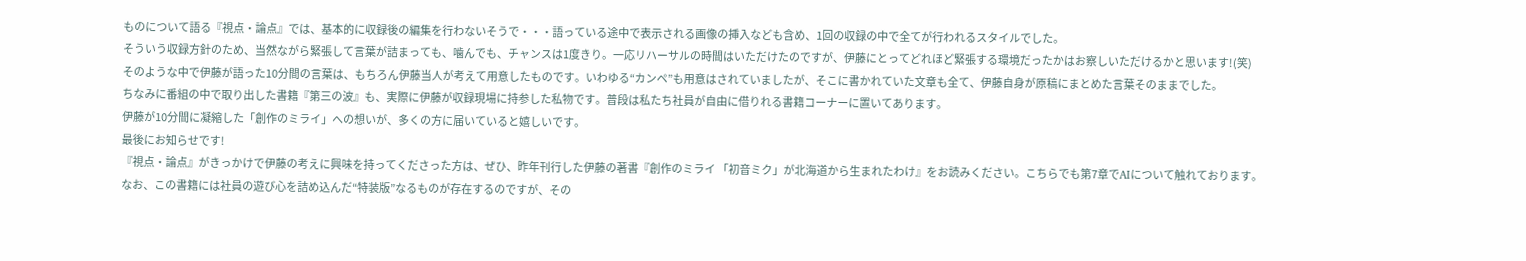ものについて語る『視点・論点』では、基本的に収録後の編集を行わないそうで・・・語っている途中で表示される画像の挿入なども含め、1回の収録の中で全てが行われるスタイルでした。
そういう収録方針のため、当然ながら緊張して言葉が詰まっても、噛んでも、チャンスは1度きり。一応リハーサルの時間はいただけたのですが、伊藤にとってどれほど緊張する環境だったかはお察しいただけるかと思います!(笑)
そのような中で伊藤が語った10分間の言葉は、もちろん伊藤当人が考えて用意したものです。いわゆる“カンペ”も用意はされていましたが、そこに書かれていた文章も全て、伊藤自身が原稿にまとめた言葉そのままでした。
ちなみに番組の中で取り出した書籍『第三の波』も、実際に伊藤が収録現場に持参した私物です。普段は私たち社員が自由に借りれる書籍コーナーに置いてあります。
伊藤が10分間に凝縮した「創作のミライ」への想いが、多くの方に届いていると嬉しいです。
最後にお知らせです!
『視点・論点』がきっかけで伊藤の考えに興味を持ってくださった方は、ぜひ、昨年刊行した伊藤の著書『創作のミライ 「初音ミク」が北海道から生まれたわけ』をお読みください。こちらでも第7章でAIについて触れております。
なお、この書籍には社員の遊び心を詰め込んだ“特装版”なるものが存在するのですが、その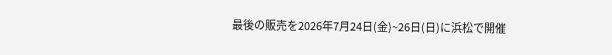最後の販売を2026年7月24日(金)~26日(日)に浜松で開催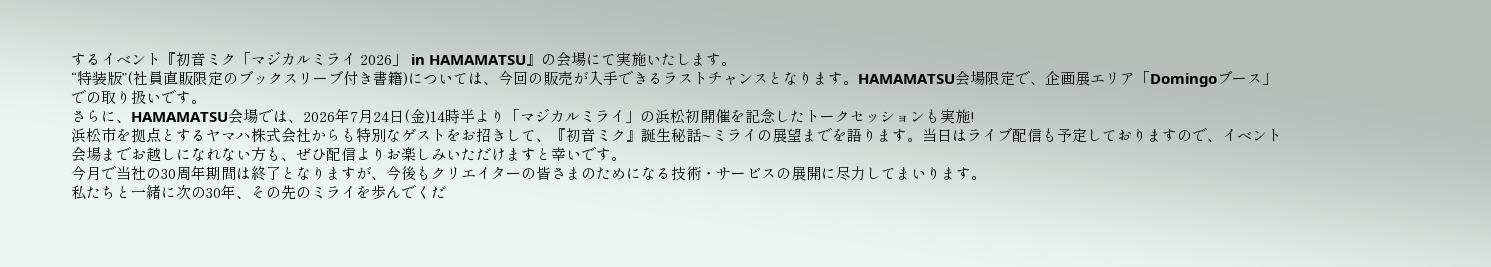するイベント『初音ミク「マジカルミライ 2026」 in HAMAMATSU』の会場にて実施いたします。
“特装版”(社員直販限定のブックスリーブ付き書籍)については、今回の販売が入手できるラストチャンスとなります。HAMAMATSU会場限定で、企画展エリア「Domingoブース」での取り扱いです。
さらに、HAMAMATSU会場では、2026年7月24日(金)14時半より「マジカルミライ」の浜松初開催を記念したトークセッションも実施!
浜松市を拠点とするヤマハ株式会社からも特別なゲストをお招きして、『初音ミク』誕生秘話~ミライの展望までを語ります。当日はライブ配信も予定しておりますので、イベント会場までお越しになれない方も、ぜひ配信よりお楽しみいただけますと幸いです。
今月で当社の30周年期間は終了となりますが、今後もクリエイターの皆さまのためになる技術・サービスの展開に尽力してまいります。
私たちと一緒に次の30年、その先のミライを歩んでくだ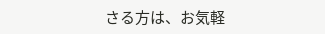さる方は、お気軽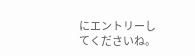にエントリーしてくださいね。